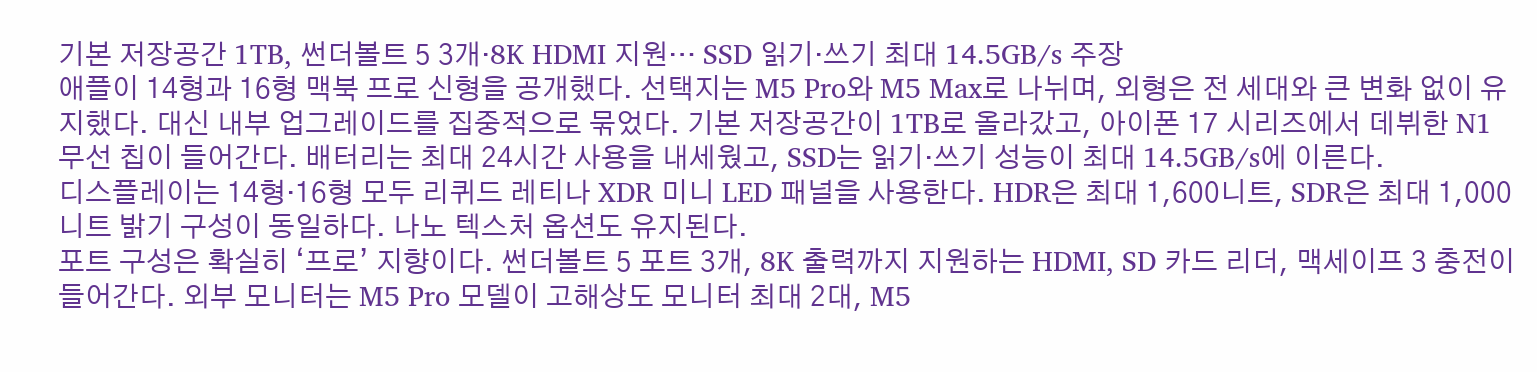기본 저장공간 1TB, 썬더볼트 5 3개·8K HDMI 지원… SSD 읽기·쓰기 최대 14.5GB/s 주장
애플이 14형과 16형 맥북 프로 신형을 공개했다. 선택지는 M5 Pro와 M5 Max로 나뉘며, 외형은 전 세대와 큰 변화 없이 유지했다. 대신 내부 업그레이드를 집중적으로 묶었다. 기본 저장공간이 1TB로 올라갔고, 아이폰 17 시리즈에서 데뷔한 N1 무선 칩이 들어간다. 배터리는 최대 24시간 사용을 내세웠고, SSD는 읽기·쓰기 성능이 최대 14.5GB/s에 이른다.
디스플레이는 14형·16형 모두 리퀴드 레티나 XDR 미니 LED 패널을 사용한다. HDR은 최대 1,600니트, SDR은 최대 1,000니트 밝기 구성이 동일하다. 나노 텍스처 옵션도 유지된다.
포트 구성은 확실히 ‘프로’ 지향이다. 썬더볼트 5 포트 3개, 8K 출력까지 지원하는 HDMI, SD 카드 리더, 맥세이프 3 충전이 들어간다. 외부 모니터는 M5 Pro 모델이 고해상도 모니터 최대 2대, M5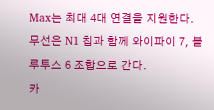Max는 최대 4대 연결을 지원한다. 무선은 N1 칩과 함께 와이파이 7, 블루투스 6 조합으로 간다.
카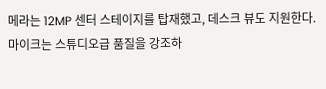메라는 12MP 센터 스테이지를 탑재했고, 데스크 뷰도 지원한다. 마이크는 스튜디오급 품질을 강조하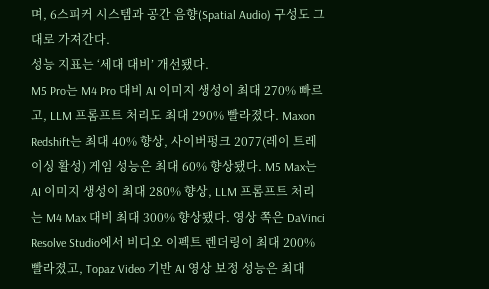며, 6스피커 시스템과 공간 음향(Spatial Audio) 구성도 그대로 가져간다.
성능 지표는 ‘세대 대비’ 개선됐다.
M5 Pro는 M4 Pro 대비 AI 이미지 생성이 최대 270% 빠르고, LLM 프롬프트 처리도 최대 290% 빨라졌다. Maxon Redshift는 최대 40% 향상, 사이버펑크 2077(레이 트레이싱 활성) 게임 성능은 최대 60% 향상됐다. M5 Max는 AI 이미지 생성이 최대 280% 향상, LLM 프롬프트 처리는 M4 Max 대비 최대 300% 향상됐다. 영상 쪽은 DaVinci Resolve Studio에서 비디오 이펙트 렌더링이 최대 200% 빨라졌고, Topaz Video 기반 AI 영상 보정 성능은 최대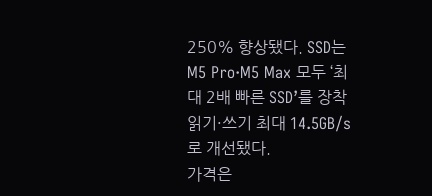250% 향상됐다. SSD는 M5 Pro·M5 Max 모두 ‘최대 2배 빠른 SSD’를 장착 읽기·쓰기 최대 14.5GB/s 로 개선됐다.
가격은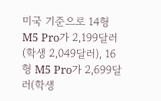미국 기준으로 14형 M5 Pro가 2,199달러(학생 2,049달러), 16형 M5 Pro가 2,699달러(학생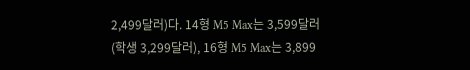2,499달러)다. 14형 M5 Max는 3,599달러(학생 3,299달러), 16형 M5 Max는 3,899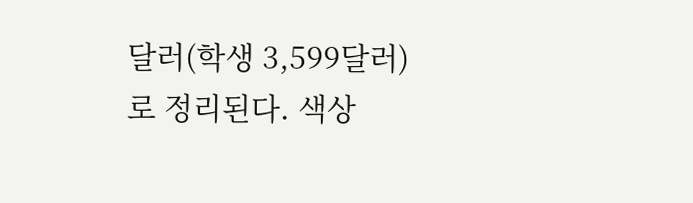달러(학생 3,599달러)로 정리된다. 색상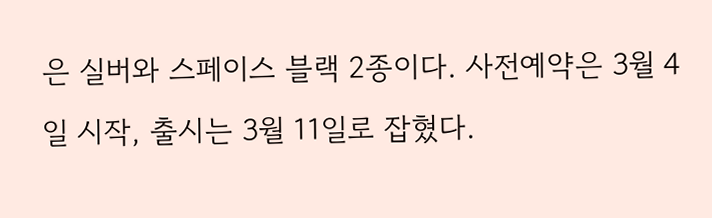은 실버와 스페이스 블랙 2종이다. 사전예약은 3월 4일 시작, 출시는 3월 11일로 잡혔다.